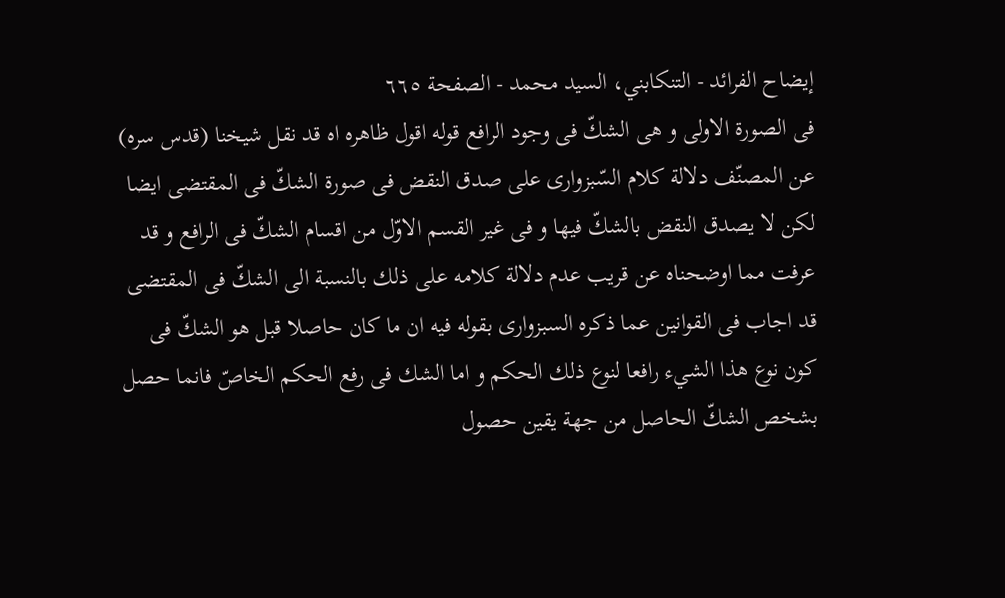إيضاح الفرائد - التنكابني، السيد محمد - الصفحة ٦٦٥
فى الصورة الاولى و هى الشكّ فى وجود الرافع قوله اقول ظاهره اه قد نقل شيخنا (قدس سره) عن المصنّف دلالة كلام السّبزوارى على صدق النقض فى صورة الشكّ فى المقتضى ايضا لكن لا يصدق النقض بالشكّ فيها و فى غير القسم الاوّل من اقسام الشكّ فى الرافع و قد عرفت مما اوضحناه عن قريب عدم دلالة كلامه على ذلك بالنسبة الى الشكّ فى المقتضى قد اجاب فى القوانين عما ذكره السبزوارى بقوله فيه ان ما كان حاصلا قبل هو الشكّ فى كون نوع هذا الشيء رافعا لنوع ذلك الحكم و اما الشك فى رفع الحكم الخاصّ فانما حصل بشخص الشكّ الحاصل من جهة يقين حصول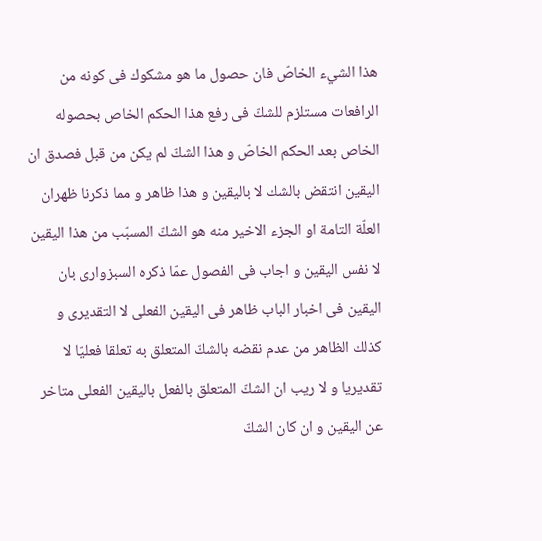هذا الشيء الخاصّ فان حصول ما هو مشكوك فى كونه من الرافعات مستلزم للشكّ فى رفع هذا الحكم الخاص بحصوله الخاص بعد الحكم الخاصّ و هذا الشكّ لم يكن من قبل فصدق ان اليقين انتقض بالشك لا باليقين و هذا ظاهر و مما ذكرنا ظهران العلّة التامة او الجزء الاخير منه هو الشكّ المسبّب من هذا اليقين لا نفس اليقين و اجاب فى الفصول عمّا ذكره السبزوارى بان اليقين فى اخبار الباب ظاهر فى اليقين الفعلى لا التقديرى و كذلك الظاهر من عدم نقضه بالشكّ المتعلق به تعلقا فعليّا لا تقديريا و لا ريب ان الشكّ المتعلق بالفعل باليقين الفعلى متاخر عن اليقين و ان كان الشكّ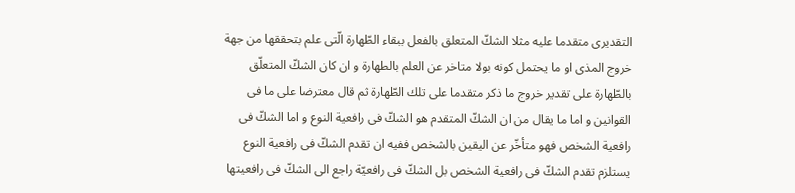التقديرى متقدما عليه مثلا الشكّ المتعلق بالفعل ببقاء الطّهارة الّتى علم بتحققها من جهة خروج المذى او ما يحتمل كونه بولا متاخر عن العلم بالطهارة و ان كان الشكّ المتعلّق بالطّهارة على تقدير خروج ما ذكر متقدما على تلك الطّهارة ثم قال معترضا على ما فى القوانين و اما ما يقال من ان الشكّ المتقدم هو الشكّ فى رافعية النوع و اما الشكّ فى رافعية الشخص فهو متأخّر عن اليقين بالشخص ففيه ان تقدم الشكّ فى رافعية النوع يستلزم تقدم الشكّ فى رافعية الشخص بل الشكّ فى رافعيّة راجع الى الشكّ فى رافعيتها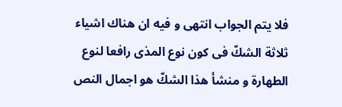فلا يتم الجواب انتهى و فيه ان هناك اشياء ثلاثة الشكّ فى كون نوع المذى رافعا لنوع الطهارة و منشأ هذا الشكّ هو اجمال النص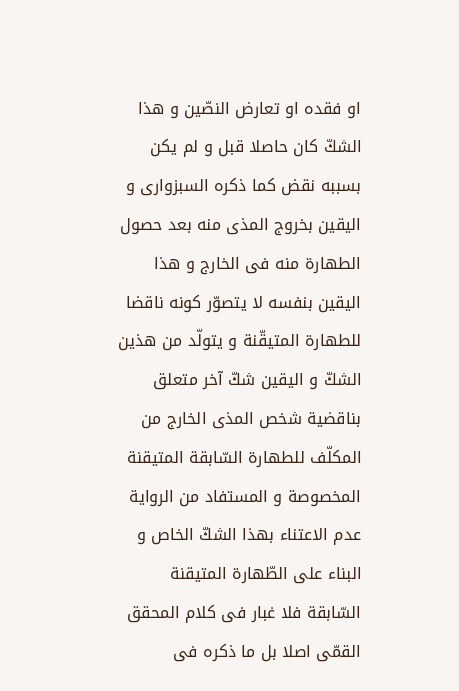او فقده او تعارض النصّين و هذا الشكّ كان حاصلا قبل و لم يكن بسببه نقض كما ذكره السبزوارى و اليقين بخروج المذى منه بعد حصول الطهارة منه فى الخارج و هذا اليقين بنفسه لا يتصوّر كونه ناقضا للطهارة المتيقّنة و يتولّد من هذين الشكّ و اليقين شكّ آخر متعلق بناقضية شخص المذى الخارج من المكلّف للطهارة السّابقة المتيقنة المخصوصة و المستفاد من الرواية عدم الاعتناء بهذا الشكّ الخاص و البناء على الطّهارة المتيقنة السّابقة فلا غبار فى كلام المحقق القمّى اصلا بل ما ذكره فى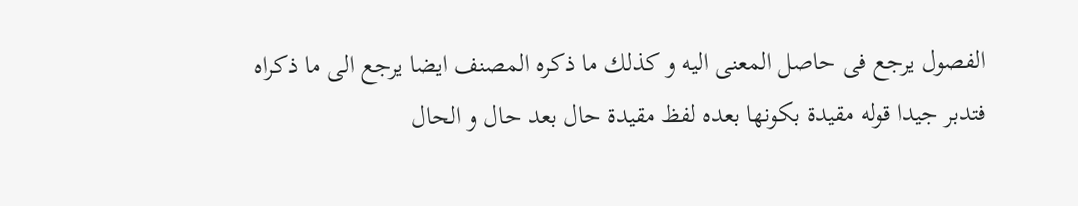الفصول يرجع فى حاصل المعنى اليه و كذلك ما ذكره المصنف ايضا يرجع الى ما ذكراه فتدبر جيدا قوله مقيدة بكونها بعده لفظ مقيدة حال بعد حال و الحال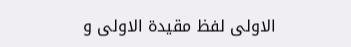الاولى لفظ مقيدة الاولى و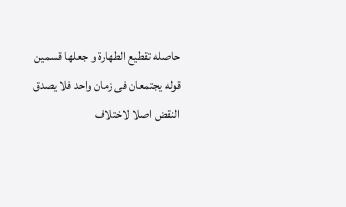حاصله تقطيع الطهارة و جعلها قسمين قوله يجتمعان فى زمان واحد فلا يصدق النقض اصلا لاختلاف